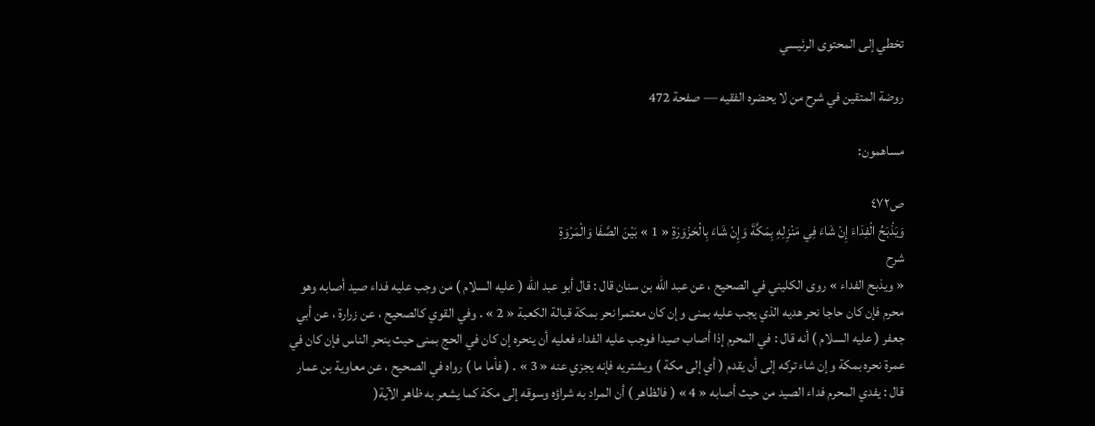تخطي إلى المحتوى الرئيسي

روضة المتقين في شرح من لا يحضره الفقيه — صفحة 472

مساهمون:

ص٤٧٢
وَيَذْبَحُ الْفِدَاءَ إِنْ شَاءَ فِي مَنْزِلِهِ بِمَكَّةَ وَإِنْ شَاءَ بِالْحَزْوَرَةِ « 1 » بَيْنَ الصَّفَا وَالْمَرْوَةِ
شرح
« ويذبح الفداء » روى الكليني في الصحيح ، عن عبد الله بن سنان قال : قال أبو عبد الله ( عليه السلام ) من وجب عليه فداء صيد أصابه وهو محرم فإن كان حاجا نحر هديه الذي يجب عليه بمنى وإن كان معتمرا نحر بمكة قبالة الكعبة « 2 » . وفي القوي كالصحيح ، عن زرارة ، عن أبي جعفر ( عليه السلام ) أنه قال : في المحرم إذا أصاب صيدا فوجب عليه الفداء فعليه أن ينحره إن كان في الحج بمنى حيث ينحر الناس فإن كان في عمرة نحره بمكة وإن شاء تركه إلى أن يقدم ( أي إلى مكة ) ويشتريه فإنه يجزي عنه « 3 » . ( فأما ما ) رواه في الصحيح ، عن معاوية بن عمار قال : يفدي المحرم فداء الصيد من حيث أصابه « 4 » ( فالظاهر ) أن المراد به شراؤه وسوقه إلى مكة كما يشعر به ظاهر الآية(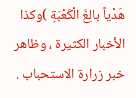هَدْياً بالِغَ الْكَعْبَةِ )وكذا الأخبار الكثيرة ، وظاهر خبر زرارة الاستحباب .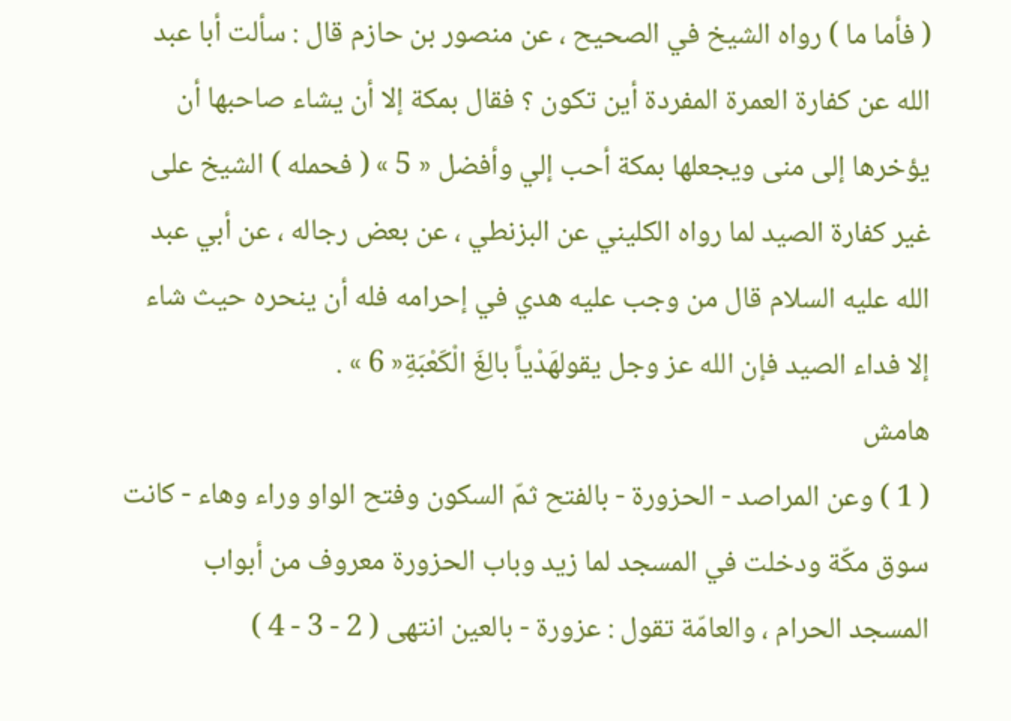( فأما ما ) رواه الشيخ في الصحيح ، عن منصور بن حازم قال : سألت أبا عبد الله عن كفارة العمرة المفردة أين تكون ؟ فقال بمكة إلا أن يشاء صاحبها أن يؤخرها إلى منى ويجعلها بمكة أحب إلي وأفضل « 5 » ( فحمله ) الشيخ على غير كفارة الصيد لما رواه الكليني عن البزنطي ، عن بعض رجاله ، عن أبي عبد الله عليه السلام قال من وجب عليه هدي في إحرامه فله أن ينحره حيث شاء إلا فداء الصيد فإن الله عز وجل يقولهَدْياً بالِغَ الْكَعْبَةِ« 6 » .
هامش
( 1 ) وعن المراصد - الحزورة - بالفتح ثمّ السكون وفتح الواو وراء وهاء - كانت سوق مكّة ودخلت في المسجد لما زيد وباب الحزورة معروف من أبواب المسجد الحرام ، والعامّة تقول : عزورة - بالعين انتهى ( 2 - 3 - 4 )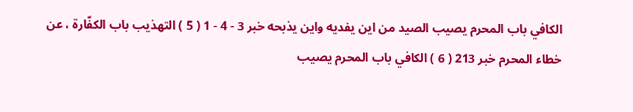الكافي باب المحرم يصيب الصيد من اين يفديه واين يذبحه خبر 3 - 4 - 1 ( 5 ) التهذيب باب الكفّارة ، عن خطاء المحرم خبر 213 ( 6 ) الكافي باب المحرم يصيب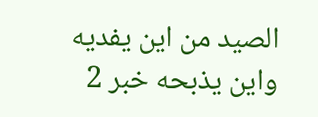الصيد من اين يفديه واين يذبحه خبر 2